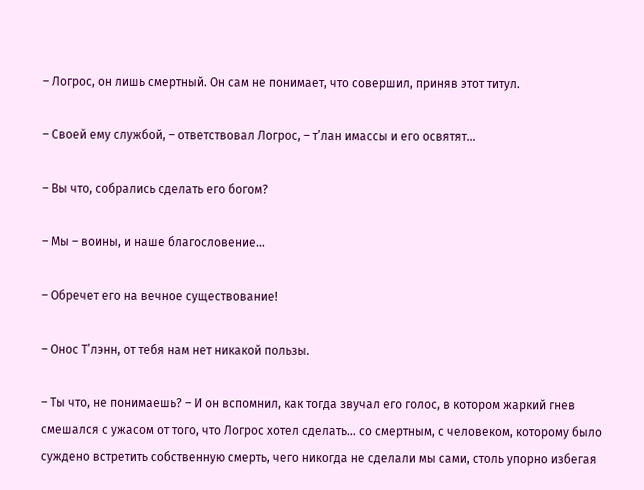– Логрос, он лишь смертный. Он сам не понимает, что совершил, приняв этот титул.

– Своей ему службой, – ответствовал Логрос, – т’лан имассы и его освятят…

– Вы что, собрались сделать его богом?

– Мы – воины, и наше благословение…

– Обречет его на вечное существование!

– Онос Т’лэнн, от тебя нам нет никакой пользы.

– Ты что, не понимаешь? – И он вспомнил, как тогда звучал его голос, в котором жаркий гнев смешался с ужасом от того, что Логрос хотел сделать… со смертным, с человеком, которому было суждено встретить собственную смерть, чего никогда не сделали мы сами, столь упорно избегая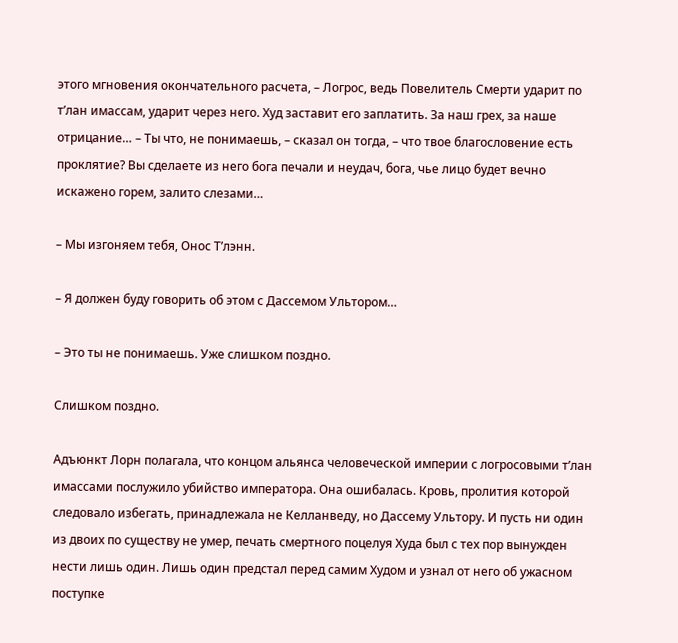этого мгновения окончательного расчета, – Логрос, ведь Повелитель Смерти ударит по т’лан имассам, ударит через него. Худ заставит его заплатить. За наш грех, за наше отрицание… – Ты что, не понимаешь, – сказал он тогда, – что твое благословение есть проклятие? Вы сделаете из него бога печали и неудач, бога, чье лицо будет вечно искажено горем, залито слезами…

– Мы изгоняем тебя, Онос Т’лэнн.

– Я должен буду говорить об этом с Дассемом Ультором…

– Это ты не понимаешь. Уже слишком поздно.

Слишком поздно.

Адъюнкт Лорн полагала, что концом альянса человеческой империи с логросовыми т’лан имассами послужило убийство императора. Она ошибалась. Кровь, пролития которой следовало избегать, принадлежала не Келланведу, но Дассему Ультору. И пусть ни один из двоих по существу не умер, печать смертного поцелуя Худа был с тех пор вынужден нести лишь один. Лишь один предстал перед самим Худом и узнал от него об ужасном поступке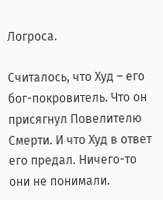Логроса.

Считалось, что Худ – его бог-покровитель. Что он присягнул Повелителю Смерти. И что Худ в ответ его предал. Ничего-то они не понимали.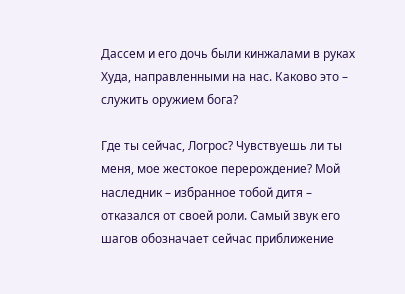Дассем и его дочь были кинжалами в руках Худа, направленными на нас. Каково это – служить оружием бога?

Где ты сейчас, Логрос? Чувствуешь ли ты меня, мое жестокое перерождение? Мой наследник – избранное тобой дитя – отказался от своей роли. Самый звук его шагов обозначает сейчас приближение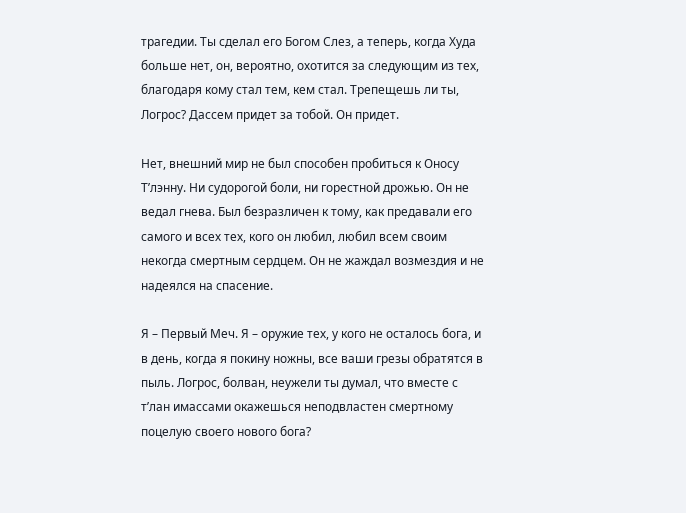трагедии. Ты сделал его Богом Слез, а теперь, когда Худа больше нет, он, вероятно, охотится за следующим из тех, благодаря кому стал тем, кем стал. Трепещешь ли ты, Логрос? Дассем придет за тобой. Он придет.

Нет, внешний мир не был способен пробиться к Оносу Т’лэнну. Ни судорогой боли, ни горестной дрожью. Он не ведал гнева. Был безразличен к тому, как предавали его самого и всех тех, кого он любил, любил всем своим некогда смертным сердцем. Он не жаждал возмездия и не надеялся на спасение.

Я – Первый Меч. Я – оружие тех, у кого не осталось бога, и в день, когда я покину ножны, все ваши грезы обратятся в пыль. Логрос, болван, неужели ты думал, что вместе с т’лан имассами окажешься неподвластен смертному поцелую своего нового бога?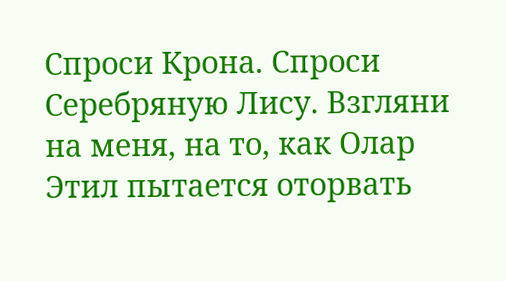Спроси Крона. Спроси Серебряную Лису. Взгляни на меня, на то, как Олар Этил пытается оторвать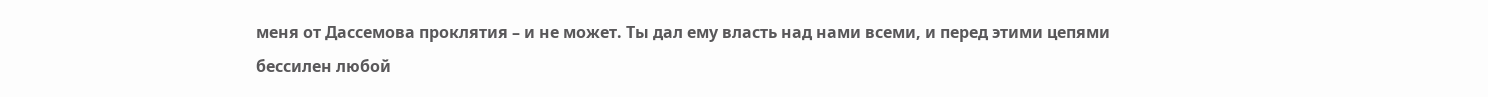меня от Дассемова проклятия – и не может. Ты дал ему власть над нами всеми, и перед этими цепями бессилен любой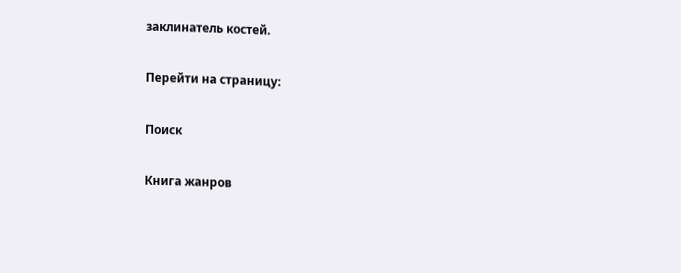заклинатель костей.

Перейти на страницу:

Поиск

Книга жанров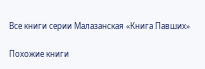Все книги серии Малазанская «Книга Павших»

Похожие книги